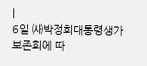|
6일 ㈔박정희대통령생가보존회에 따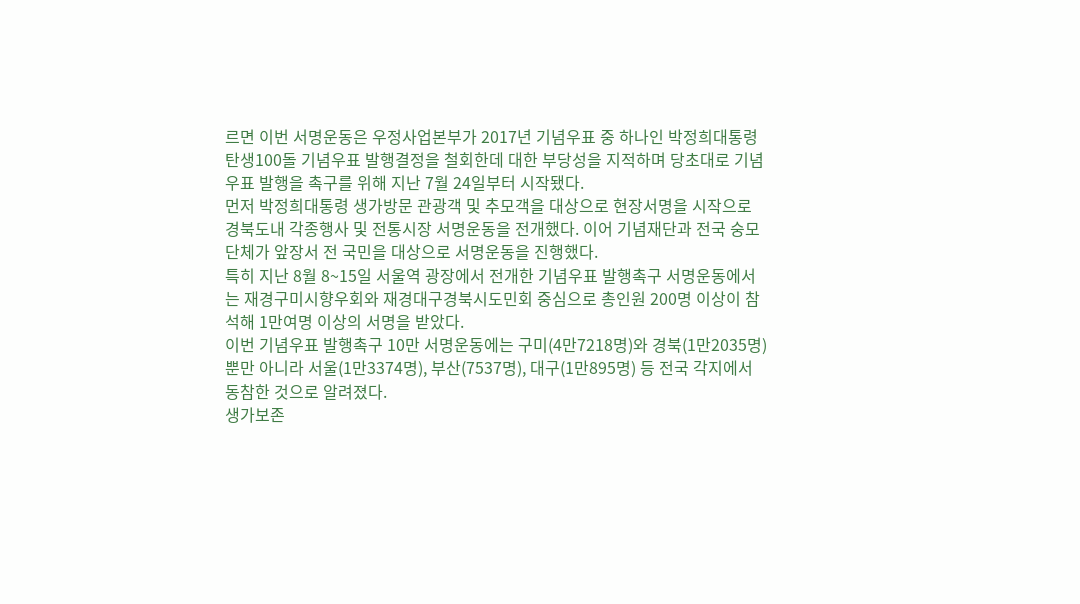르면 이번 서명운동은 우정사업본부가 2017년 기념우표 중 하나인 박정희대통령 탄생100돌 기념우표 발행결정을 철회한데 대한 부당성을 지적하며 당초대로 기념우표 발행을 촉구를 위해 지난 7월 24일부터 시작됐다.
먼저 박정희대통령 생가방문 관광객 및 추모객을 대상으로 현장서명을 시작으로 경북도내 각종행사 및 전통시장 서명운동을 전개했다. 이어 기념재단과 전국 숭모단체가 앞장서 전 국민을 대상으로 서명운동을 진행했다.
특히 지난 8월 8~15일 서울역 광장에서 전개한 기념우표 발행촉구 서명운동에서는 재경구미시향우회와 재경대구경북시도민회 중심으로 총인원 200명 이상이 참석해 1만여명 이상의 서명을 받았다.
이번 기념우표 발행촉구 10만 서명운동에는 구미(4만7218명)와 경북(1만2035명) 뿐만 아니라 서울(1만3374명), 부산(7537명), 대구(1만895명) 등 전국 각지에서 동참한 것으로 알려졌다.
생가보존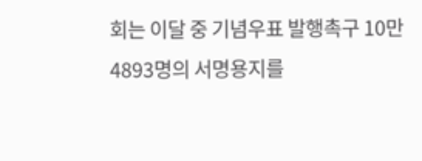회는 이달 중 기념우표 발행촉구 10만4893명의 서명용지를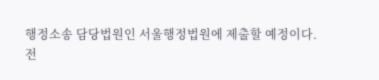행정소송 담당법원인 서울행정법원에 제출할 예정이다.
전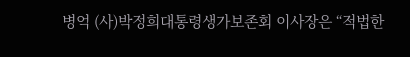병억 (사)박정희대통령생가보존회 이사장은 “적법한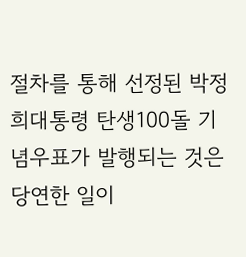절차를 통해 선정된 박정희대통령 탄생100돌 기념우표가 발행되는 것은 당연한 일이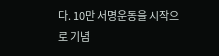다. 10만 서명운동을 시작으로 기념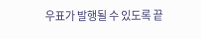우표가 발행될 수 있도록 끝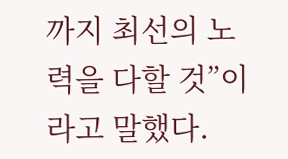까지 최선의 노력을 다할 것”이라고 말했다.